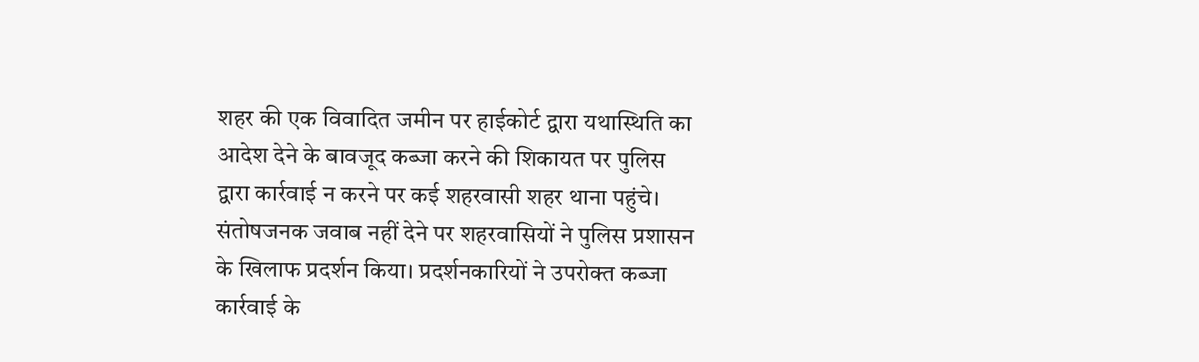शहर की एक विवादित जमीन पर हाईकोर्ट द्वारा यथास्थिति का आदेश देने के बावजूद कब्जा करने की शिकायत पर पुलिस द्वारा कार्रवाई न करने पर कई शहरवासी शहर थाना पहुंचे। संतोषजनक जवाब नहीं देने पर शहरवासियों ने पुलिस प्रशासन के खिलाफ प्रदर्शन किया। प्रदर्शनकारियों ने उपरोक्त कब्जा कार्रवाई के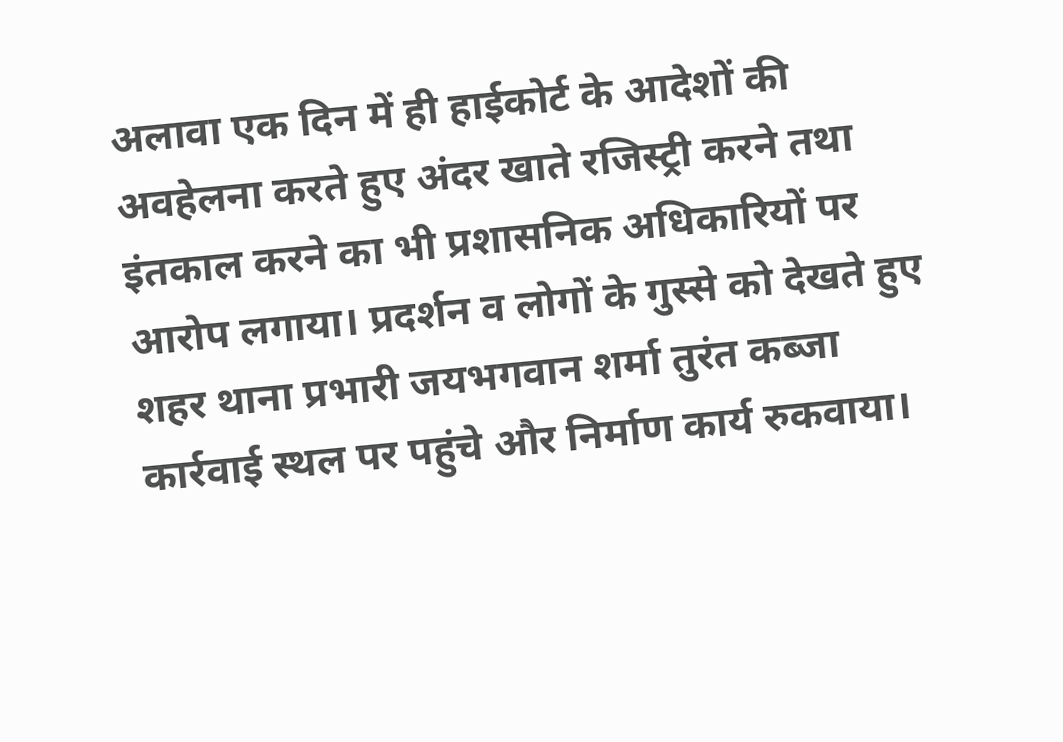अलावा एक दिन में ही हाईकोर्ट के आदेशों की अवहेलना करते हुए अंदर खाते रजिस्ट्री करने तथा इंतकाल करने का भी प्रशासनिक अधिकारियों पर आरोप लगाया। प्रदर्शन व लोगों के गुस्से को देखते हुए शहर थाना प्रभारी जयभगवान शर्मा तुरंत कब्जा कार्रवाई स्थल पर पहुंचे और निर्माण कार्य रुकवाया।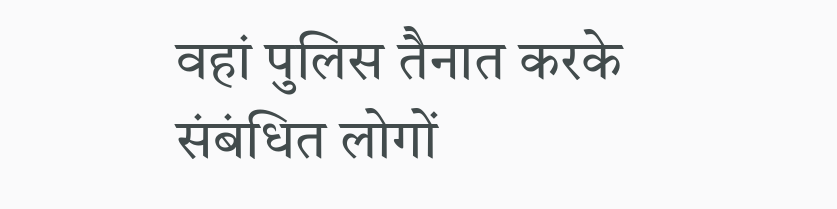वहां पुलिस तैनात करके संबंधित लोगों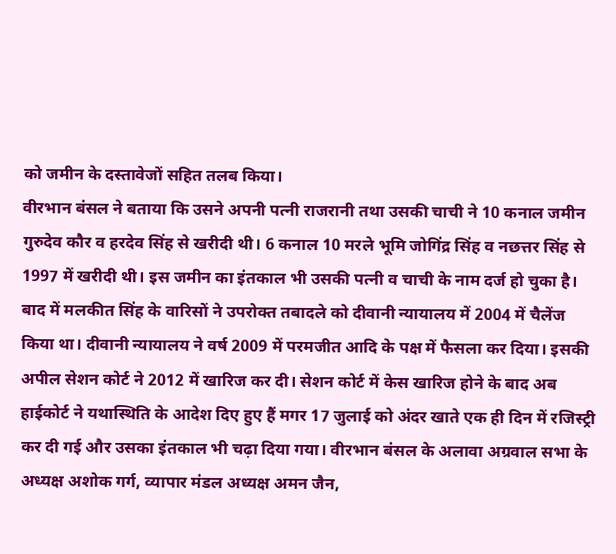को जमीन के दस्तावेजों सहित तलब किया।
वीरभान बंसल ने बताया कि उसने अपनी पत्नी राजरानी तथा उसकी चाची ने 10 कनाल जमीन गुरुदेव कौर व हरदेव सिंह से खरीदी थी। 6 कनाल 10 मरले भूमि जोगिंद्र सिंह व नछत्तर सिंह से 1997 में खरीदी थी। इस जमीन का इंतकाल भी उसकी पत्नी व चाची के नाम दर्ज हो चुका है। बाद में मलकीत सिंह के वारिसों ने उपरोक्त तबादले को दीवानी न्यायालय में 2004 में चैलेंज किया था। दीवानी न्यायालय ने वर्ष 2009 में परमजीत आदि के पक्ष में फैसला कर दिया। इसकी अपील सेशन कोर्ट ने 2012 में खारिज कर दी। सेशन कोर्ट में केस खारिज होने के बाद अब हाईकोर्ट ने यथास्थिति के आदेश दिए हुए हैं मगर 17 जुलाई को अंदर खाते एक ही दिन में रजिस्ट्री कर दी गई और उसका इंतकाल भी चढ़ा दिया गया। वीरभान बंसल के अलावा अग्रवाल सभा के अध्यक्ष अशोक गर्ग, व्यापार मंडल अध्यक्ष अमन जैन,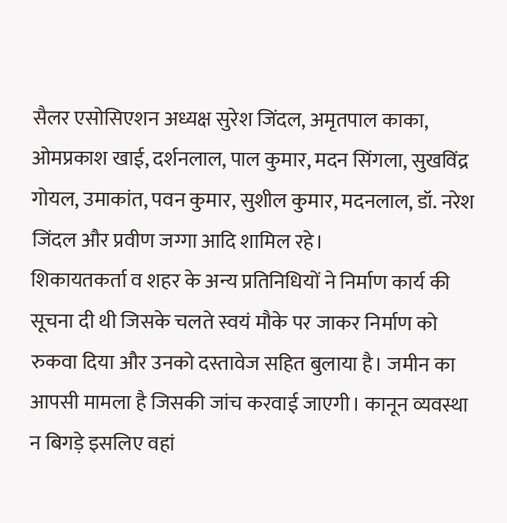सैलर एसोसिएशन अध्यक्ष सुरेश जिंदल, अमृतपाल काका, ओमप्रकाश खाई, दर्शनलाल, पाल कुमार, मदन सिंगला, सुखविंद्र गोयल, उमाकांत, पवन कुमार, सुशील कुमार, मदनलाल, डॉ. नरेश जिंदल और प्रवीण जग्गा आदि शामिल रहे।
शिकायतकर्ता व शहर के अन्य प्रतिनिधियों ने निर्माण कार्य की सूचना दी थी जिसके चलते स्वयं मौके पर जाकर निर्माण को रुकवा दिया और उनको दस्तावेज सहित बुलाया है। जमीन का आपसी मामला है जिसकी जांच करवाई जाएगी। कानून व्यवस्था न बिगड़े इसलिए वहां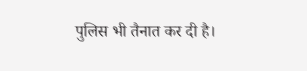पुलिस भी तैनात कर दी है।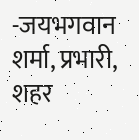-जयभगवान शर्मा, प्रभारी, शहर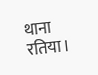थाना रतिया।